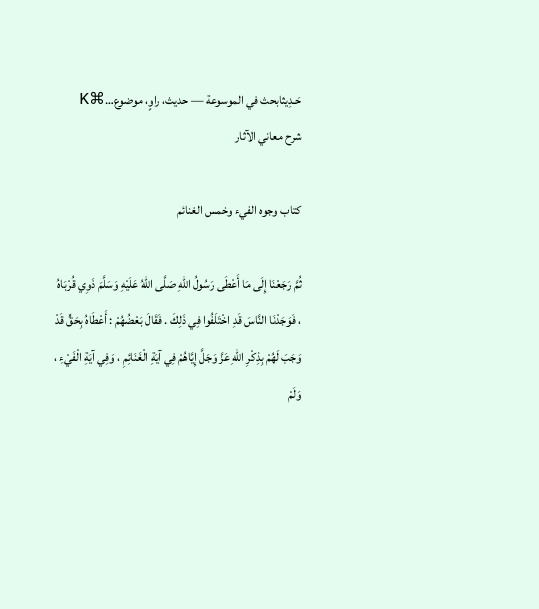حَـدِيثابحث في الموسوعة — حديث، راوٍ، موضوع…⌘K
شرح معاني الآثار

كتاب وجوه الفيء وخمس الغنائم

ثُمَّ رَجَعْنَا إِلَى مَا أَعْطَى رَسُولُ اللهِ صَلَّى اللهُ عَلَيْهِ وَسَلَّمَ ذَوِي قُرْبَاهُ ، فَوَجَدْنَا النَّاسَ قَدِ اخْتَلَفُوا فِي ذَلِكَ . فَقَالَ بَعْضُهُمْ : أَعْطَاهُ بِحَقٍّ قَدْ وَجَبَ لَهُمْ بِذِكْرِ اللهِ عَزَّ وَجَلَّ إِيَّاهُمْ فِي آيَةِ الْغَنَائِمِ ، وَفِي آيَةِ الْفَيْءِ ، وَلَمْ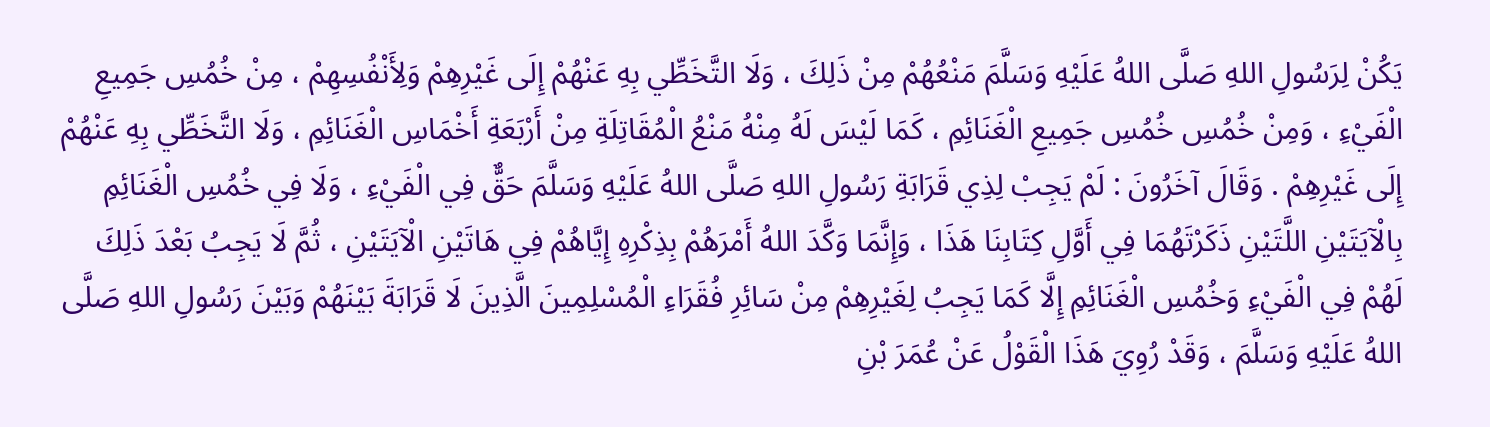يَكُنْ لِرَسُولِ اللهِ صَلَّى اللهُ عَلَيْهِ وَسَلَّمَ مَنْعُهُمْ مِنْ ذَلِكَ ، وَلَا التَّخَطِّي بِهِ عَنْهُمْ إِلَى غَيْرِهِمْ وَلِأَنْفُسِهِمْ ، مِنْ خُمُسِ جَمِيعِ الْفَيْءِ ، وَمِنْ خُمُسِ خُمُسِ جَمِيعِ الْغَنَائِمِ ، كَمَا لَيْسَ لَهُ مِنْهُ مَنْعُ الْمُقَاتِلَةِ مِنْ أَرْبَعَةِ أَخْمَاسِ الْغَنَائِمِ ، وَلَا التَّخَطِّي بِهِ عَنْهُمْ إِلَى غَيْرِهِمْ . وَقَالَ آخَرُونَ : لَمْ يَجِبْ لِذِي قَرَابَةِ رَسُولِ اللهِ صَلَّى اللهُ عَلَيْهِ وَسَلَّمَ حَقٌّ فِي الْفَيْءِ ، وَلَا فِي خُمُسِ الْغَنَائِمِ بِالْآيَتَيْنِ اللَّتَيْنِ ذَكَرْتَهُمَا فِي أَوَّلِ كِتَابِنَا هَذَا ، وَإِنَّمَا وَكَّدَ اللهُ أَمْرَهُمْ بِذِكْرِهِ إِيَّاهُمْ فِي هَاتَيْنِ الْآيَتَيْنِ ، ثُمَّ لَا يَجِبُ بَعْدَ ذَلِكَ لَهُمْ فِي الْفَيْءِ وَخُمُسِ الْغَنَائِمِ إِلَّا كَمَا يَجِبُ لِغَيْرِهِمْ مِنْ سَائِرِ فُقَرَاءِ الْمُسْلِمِينَ الَّذِينَ لَا قَرَابَةَ بَيْنَهُمْ وَبَيْنَ رَسُولِ اللهِ صَلَّى اللهُ عَلَيْهِ وَسَلَّمَ ، وَقَدْ رُوِيَ هَذَا الْقَوْلُ عَنْ عُمَرَ بْنِ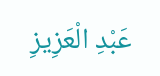عَبْدِ الْعَزِيزِ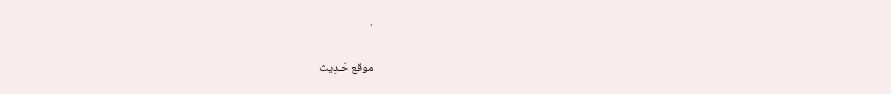.

موقع حَـدِيث